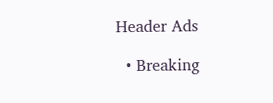Header Ads

  • Breaking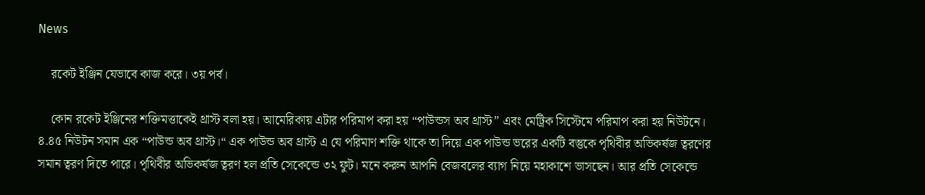News

    রকেট ইঞ্জিন যেভাবে কাজ করে। ৩য় পর্ব।

    কোন রকেট ইঞ্জিনের শক্তিমত্তাকেই থ্রাস্ট বলা হয়। আমেরিকায় এটার পরিমাপ করা হয় “পাউন্ডস অব থ্রাস্ট” এবং মেট্রিক সিস্টেমে পরিমাপ করা হয় নিউটনে। ৪.৪৫ নিউটন সমান এক “পাউন্ড অব থ্রাস্ট।“ এক পাউন্ড অব থ্রাস্ট এ যে পরিমাণ শক্তি থাকে তা দিয়ে এক পাউন্ড ভরের একটি বস্তুকে পৃথিবীর অভিকর্ষজ ত্বরণের সমান ত্বরণ দিতে পারে। পৃথিবীর অভিকর্ষজ ত্বরণ হল প্রতি সেকেন্ডে ৩২ ফুট। মনে করুন আপনি বেজবলের ব্যাগ নিয়ে মহাকাশে ভাসছেন। আর প্রতি সেকেন্ডে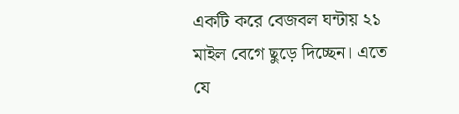একটি করে বেজবল ঘন্টায় ২১ মাইল বেগে ছুড়ে দিচ্ছেন। এতে যে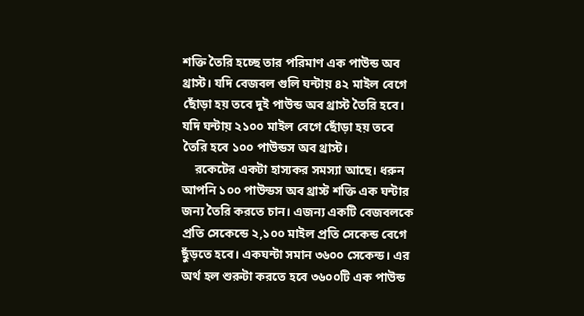শক্তি তৈরি হচ্ছে তার পরিমাণ এক পাউন্ড অব থ্রাস্ট। যদি বেজবল গুলি ঘন্টায় ৪২ মাইল বেগে ছোঁড়া হয় তবে দুই পাউন্ড অব থ্রাস্ট তৈরি হবে। যদি ঘন্টায় ২১০০ মাইল বেগে ছোঁড়া হয় তবে তৈরি হবে ১০০ পাউন্ডস অব থ্রাস্ট।
    রকেটের একটা হাস্যকর সমস্যা আছে। ধরুন আপনি ১০০ পাউন্ডস অব থ্রাস্ট শক্তি এক ঘন্টার জন্য তৈরি করতে চান। এজন্য একটি বেজবলকে প্রতি সেকেন্ডে ২,১০০ মাইল প্রতি সেকেন্ড বেগে ছুঁড়তে হবে। একঘন্টা সমান ৩৬০০ সেকেন্ড। এর অর্থ হল শুরুটা করতে হবে ৩৬০০টি এক পাউন্ড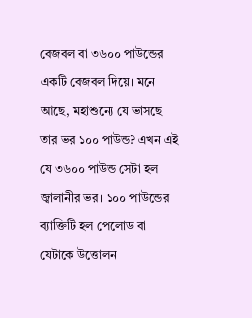বেজবল বা ৩৬০০ পাউন্ডের একটি বেজবল দিয়ে। মনে আছে, মহাশুন্যে যে ভাসছে তার ভর ১০০ পাউন্ড? এখন এই যে ৩৬০০ পাউন্ড সেটা হল জ্বালানীর ভর। ১০০ পাউন্ডের ব্যাক্তিটি হল পেলোড বা যেটাকে উত্তোলন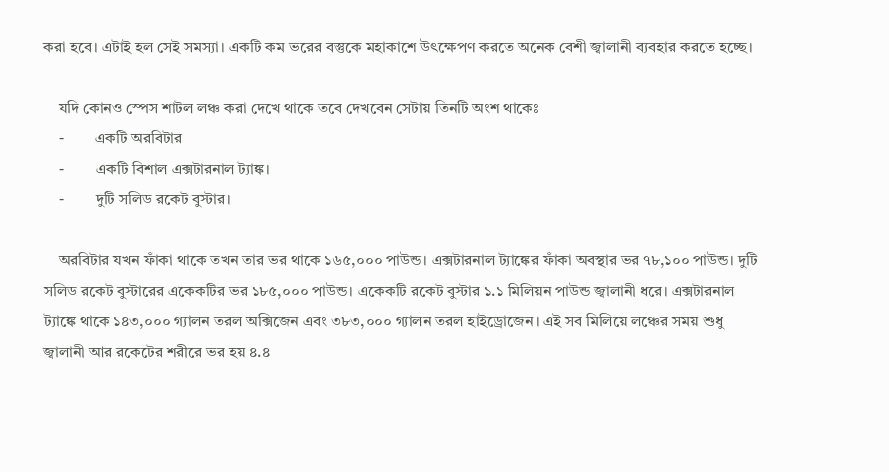করা হবে। এটাই হল সেই সমস্যা। একটি কম ভরের বস্তুকে মহাকাশে উৎক্ষেপণ করতে অনেক বেশী জ্বালানী ব্যবহার করতে হচ্ছে।

    যদি কোনও স্পেস শাটল লঞ্চ করা দেখে থাকে তবে দেখবেন সেটায় তিনটি অংশ থাকেঃ
    -        একটি অরবিটার
    -        একটি বিশাল এক্সটারনাল ট্যাঙ্ক।
    -        দুটি সলিড রকেট বুস্টার।

    অরবিটার যখন ফাঁকা থাকে তখন তার ভর থাকে ১৬৫,০০০ পাউন্ড। এক্সটারনাল ট্যাঙ্কের ফাঁকা অবস্থার ভর ৭৮,১০০ পাউন্ড। দুটি সলিড রকেট বুস্টারের একেকটির ভর ১৮৫,০০০ পাউন্ড। একেকটি রকেট বুস্টার ১.১ মিলিয়ন পাউন্ড জ্বালানী ধরে। এক্সটারনাল ট্যাঙ্কে থাকে ১৪৩,০০০ গ্যালন তরল অক্সিজেন এবং ৩৮৩,০০০ গ্যালন তরল হাইড্রোজেন। এই সব মিলিয়ে লঞ্চের সময় শুধু জ্বালানী আর রকেটের শরীরে ভর হয় ৪.৪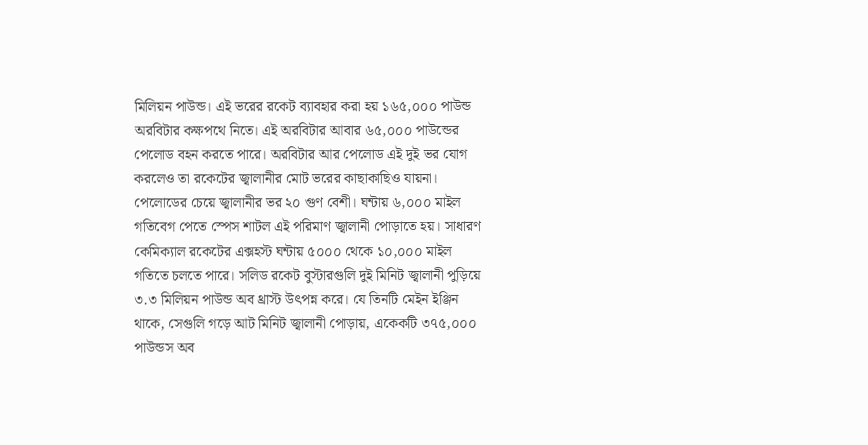মিলিয়ন পাউন্ড। এই ভরের রকেট ব্যাবহার করা হয় ১৬৫,০০০ পাউন্ড অরবিটার কক্ষপথে নিতে। এই অরবিটার আবার ৬৫,০০০ পাউন্ডের পেলোড বহন করতে পারে। অরবিটার আর পেলোড এই দুই ভর যোগ করলেও তা রকেটের জ্বালানীর মোট ভরের কাছাকাছিও যায়না। পেলোডের চেয়ে জ্বালানীর ভর ২০ গুণ বেশী। ঘন্টায় ৬,০০০ মাইল গতিবেগ পেতে স্পেস শাটল এই পরিমাণ জ্বালানী পোড়াতে হয়। সাধারণ কেমিক্যাল রকেটের এক্সহস্ট ঘন্টায় ৫০০০ থেকে ১০,০০০ মাইল গতিতে চলতে পারে। সলিড রকেট বুস্টারগুলি দুই মিনিট জ্বালানী পুড়িয়ে ৩.৩ মিলিয়ন পাউন্ড অব থ্রাস্ট উৎপন্ন করে। যে তিনটি মেইন ইঞ্জিন থাকে, সেগুলি গড়ে আট মিনিট জ্বালানী পোড়ায়, একেকটি ৩৭৫,০০০ পাউন্ডস অব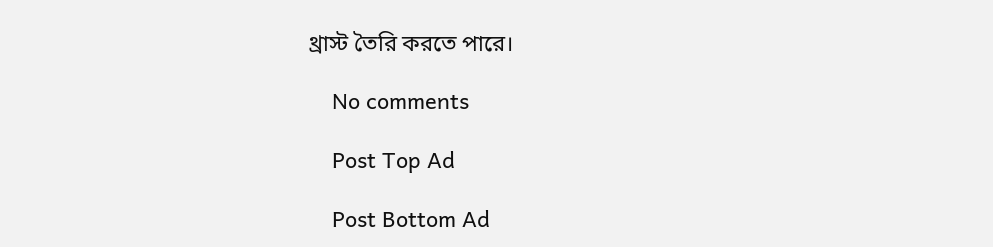থ্রাস্ট তৈরি করতে পারে।

    No comments

    Post Top Ad

    Post Bottom Ad